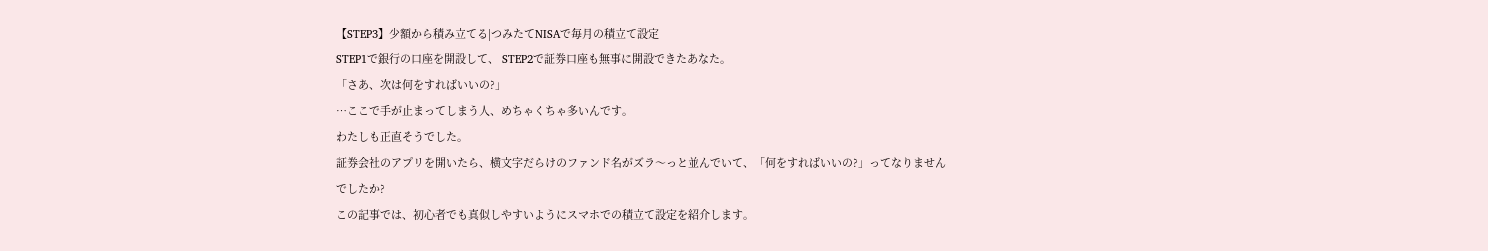【STEP3】少額から積み立てる|つみたてNISAで毎月の積立て設定
STEP1で銀行の口座を開設して、 STEP2で証券口座も無事に開設できたあなた。
「さあ、次は何をすればいいの?」
…ここで手が止まってしまう人、めちゃくちゃ多いんです。
わたしも正直そうでした。
証券会社のアプリを開いたら、横文字だらけのファンド名がズラ〜っと並んでいて、「何をすればいいの?」ってなりませんでしたか?
この記事では、初心者でも真似しやすいようにスマホでの積立て設定を紹介します。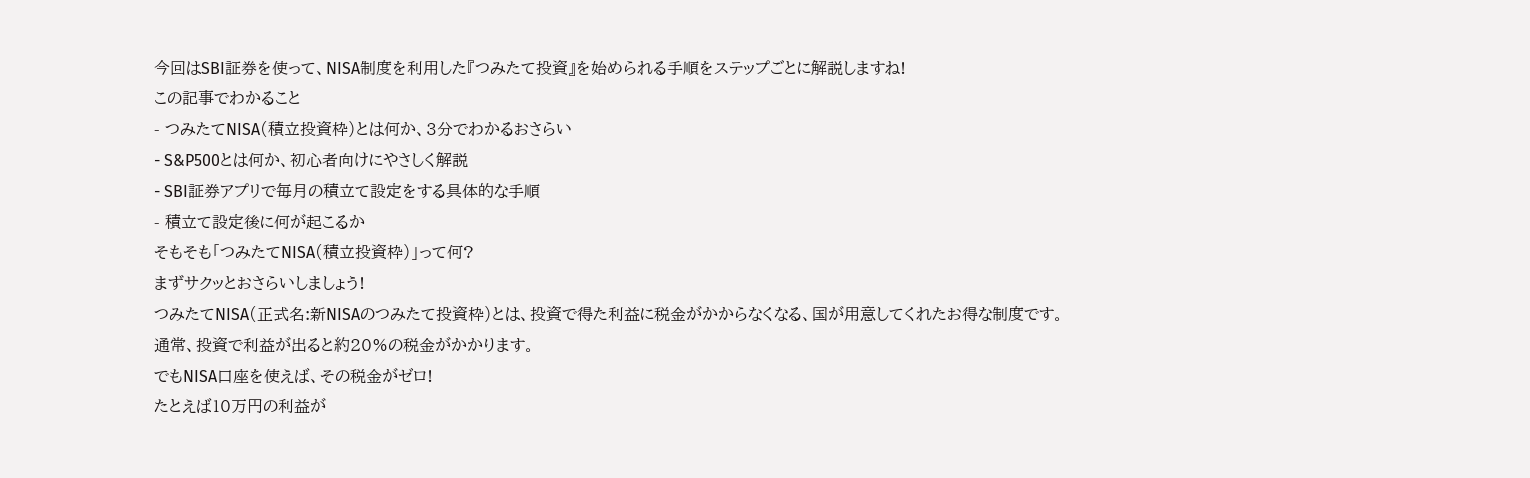今回はSBI証券を使って、NISA制度を利用した『つみたて投資』を始められる手順をステップごとに解説しますね!
この記事でわかること
- つみたてNISA(積立投資枠)とは何か、3分でわかるおさらい
- S&P500とは何か、初心者向けにやさしく解説
- SBI証券アプリで毎月の積立て設定をする具体的な手順
- 積立て設定後に何が起こるか
そもそも「つみたてNISA(積立投資枠)」って何?
まずサクッとおさらいしましょう!
つみたてNISA(正式名:新NISAのつみたて投資枠)とは、投資で得た利益に税金がかからなくなる、国が用意してくれたお得な制度です。
通常、投資で利益が出ると約20%の税金がかかります。
でもNISA口座を使えば、その税金がゼロ!
たとえば10万円の利益が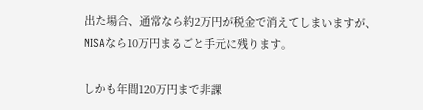出た場合、通常なら約2万円が税金で消えてしまいますが、NISAなら10万円まるごと手元に残ります。

しかも年間120万円まで非課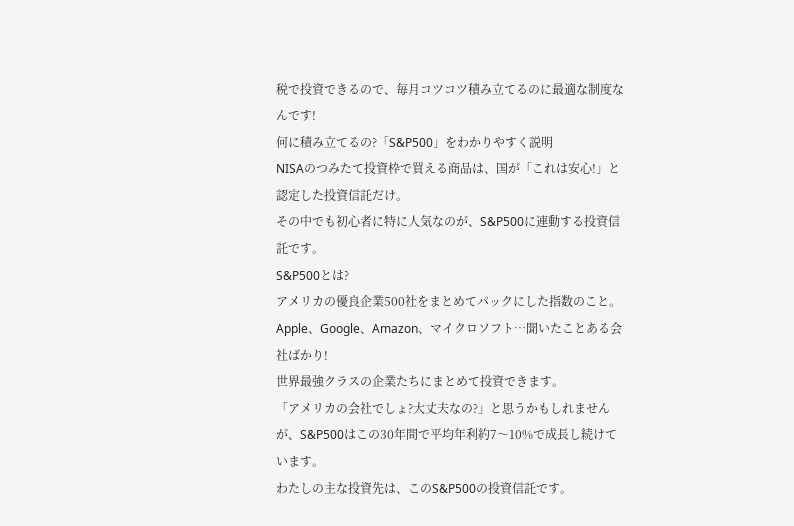税で投資できるので、毎月コツコツ積み立てるのに最適な制度なんです!
何に積み立てるの?「S&P500」をわかりやすく説明
NISAのつみたて投資枠で買える商品は、国が「これは安心!」と認定した投資信託だけ。
その中でも初心者に特に人気なのが、S&P500に連動する投資信託です。
S&P500とは?
アメリカの優良企業500社をまとめてパックにした指数のこと。
Apple、Google、Amazon、マイクロソフト…聞いたことある会社ばかり!
世界最強クラスの企業たちにまとめて投資できます。
「アメリカの会社でしょ?大丈夫なの?」と思うかもしれませんが、S&P500はこの30年間で平均年利約7〜10%で成長し続けています。
わたしの主な投資先は、このS&P500の投資信託です。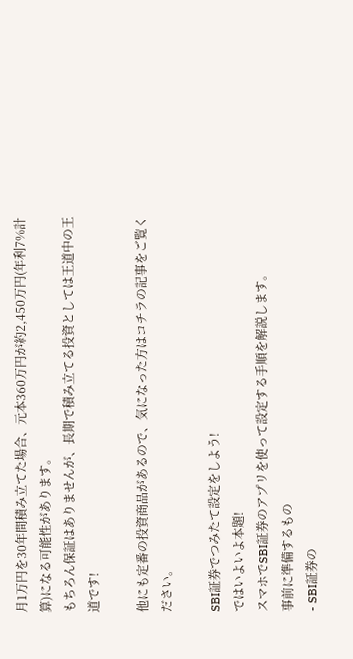月1万円を30年間積み立てた場合、元本360万円が約2,450万円(年利7%計算)になる可能性があります。
もちろん保証はありませんが、長期で積み立てる投資としては王道中の王道です!

他にも定番の投資商品があるので、気になった方はコチラの記事をご覧ください。

SBI証券でつみたて設定をしよう!
ではいよいよ本題!
スマホでSBI証券のアプリを使って設定する手順を解説します。
事前に準備するもの
- SBI証券の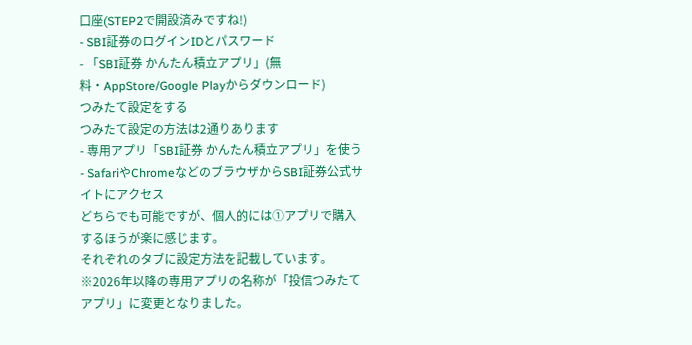口座(STEP2で開設済みですね!)
- SBI証券のログインIDとパスワード
- 「SBI証券 かんたん積立アプリ」(無料・AppStore/Google Playからダウンロード)
つみたて設定をする
つみたて設定の方法は2通りあります
- 専用アプリ「SBI証券 かんたん積立アプリ」を使う
- SafariやChromeなどのブラウザからSBI証券公式サイトにアクセス
どちらでも可能ですが、個人的には①アプリで購入するほうが楽に感じます。
それぞれのタブに設定方法を記載しています。
※2026年以降の専用アプリの名称が「投信つみたてアプリ」に変更となりました。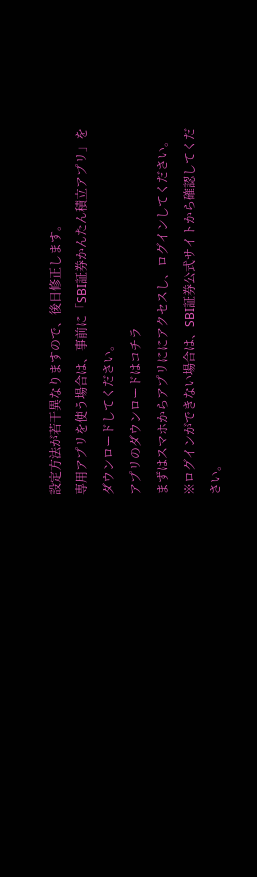設定方法が若干異なりますので、後日修正します。
専用アプリを使う場合は、事前に「SBI証券かんたん積立アプリ」をダウンロードしてください。
アプリのダウンロードはコチラ
まずはスマホからアプリににアクセスし、ログインしてください。
※ログインができない場合は、SBI証券公式サイトから確認してください。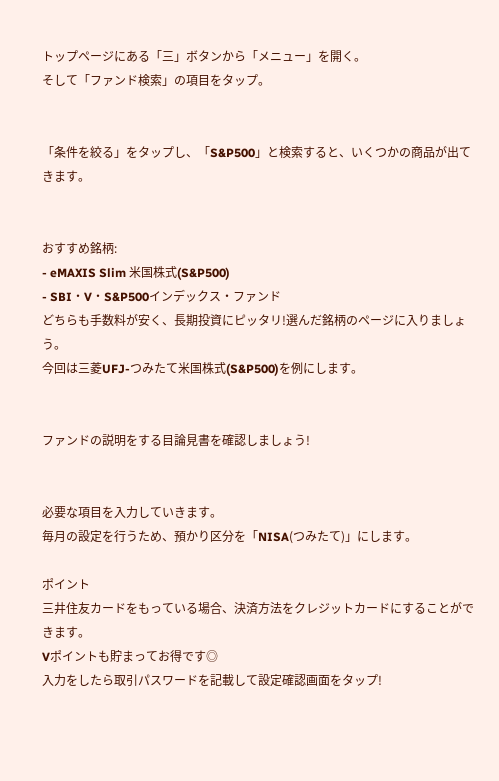トップページにある「三」ボタンから「メニュー」を開く。
そして「ファンド検索」の項目をタップ。


「条件を絞る」をタップし、「S&P500」と検索すると、いくつかの商品が出てきます。


おすすめ銘柄:
- eMAXIS Slim 米国株式(S&P500)
- SBI・V・S&P500インデックス・ファンド
どちらも手数料が安く、長期投資にピッタリ!選んだ銘柄のページに入りましょう。
今回は三菱UFJ-つみたて米国株式(S&P500)を例にします。


ファンドの説明をする目論見書を確認しましょう!


必要な項目を入力していきます。
毎月の設定を行うため、預かり区分を「NISA(つみたて)」にします。

ポイント
三井住友カードをもっている場合、決済方法をクレジットカードにすることができます。
Vポイントも貯まってお得です◎
入力をしたら取引パスワードを記載して設定確認画面をタップ!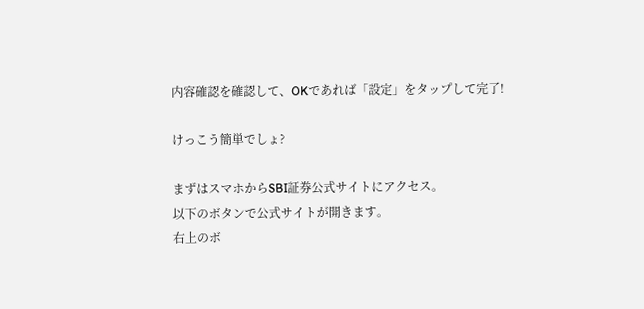内容確認を確認して、OKであれば「設定」をタップして完了!

けっこう簡単でしょ?

まずはスマホからSBI証券公式サイトにアクセス。
以下のボタンで公式サイトが開きます。
右上のボ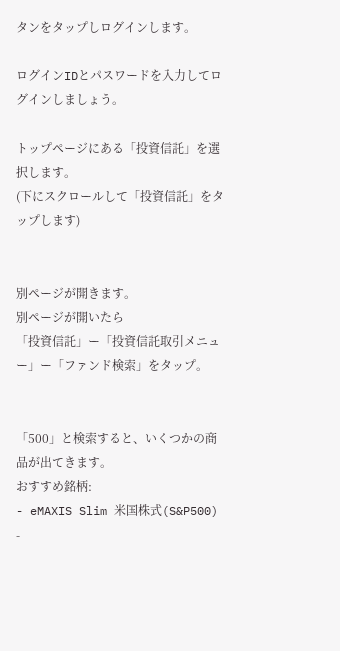タンをタップしログインします。

ログインIDとパスワードを入力してログインしましょう。

トップページにある「投資信託」を選択します。
(下にスクロールして「投資信託」をタップします)


別ページが開きます。
別ページが開いたら
「投資信託」ー「投資信託取引メニュー」ー「ファンド検索」をタップ。


「500」と検索すると、いくつかの商品が出てきます。
おすすめ銘柄:
- eMAXIS Slim 米国株式(S&P500)
-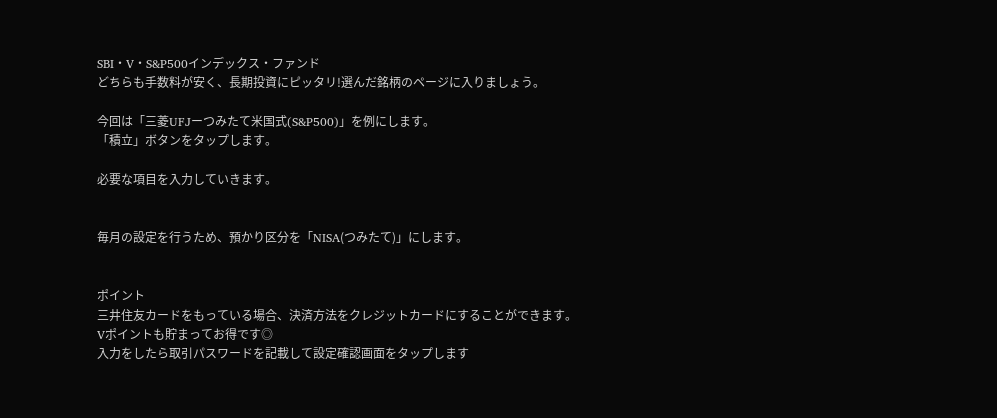SBI・V・S&P500インデックス・ファンド
どちらも手数料が安く、長期投資にピッタリ!選んだ銘柄のページに入りましょう。

今回は「三菱UFJーつみたて米国式(S&P500)」を例にします。
「積立」ボタンをタップします。

必要な項目を入力していきます。


毎月の設定を行うため、預かり区分を「NISA(つみたて)」にします。


ポイント
三井住友カードをもっている場合、決済方法をクレジットカードにすることができます。
Vポイントも貯まってお得です◎
入力をしたら取引パスワードを記載して設定確認画面をタップします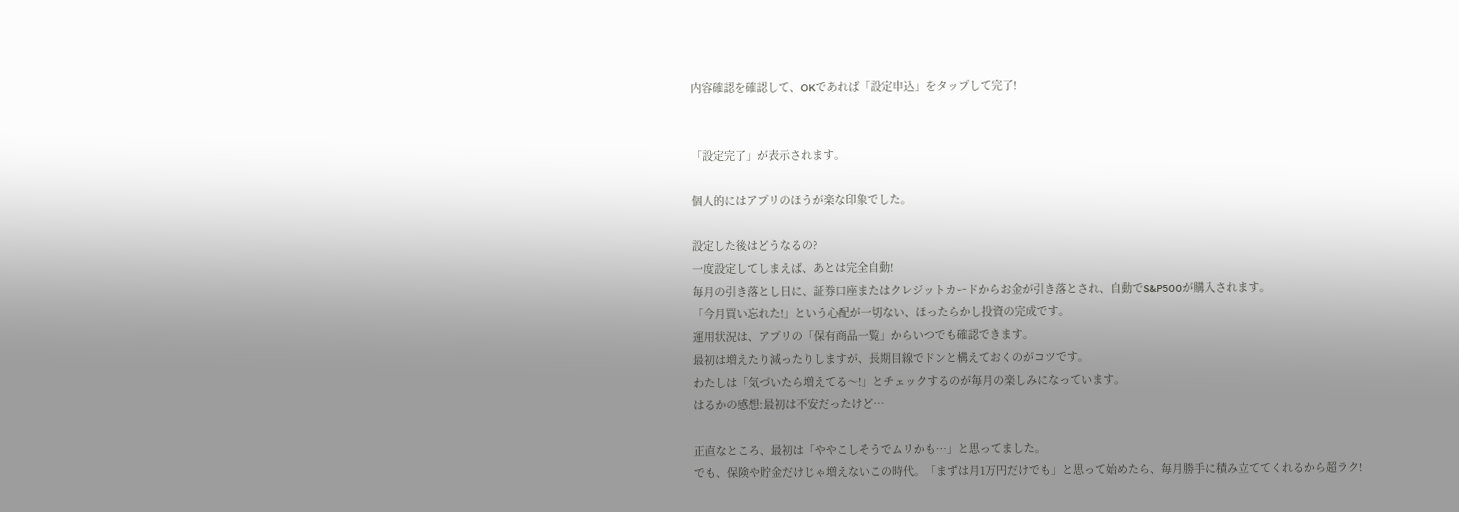内容確認を確認して、OKであれば「設定申込」をタップして完了!


「設定完了」が表示されます。

個人的にはアプリのほうが楽な印象でした。

設定した後はどうなるの?
一度設定してしまえば、あとは完全自動!
毎月の引き落とし日に、証券口座またはクレジットカードからお金が引き落とされ、自動でS&P500が購入されます。
「今月買い忘れた!」という心配が一切ない、ほったらかし投資の完成です。
運用状況は、アプリの「保有商品一覧」からいつでも確認できます。
最初は増えたり減ったりしますが、長期目線でドンと構えておくのがコツです。
わたしは「気づいたら増えてる〜!」とチェックするのが毎月の楽しみになっています。
はるかの感想:最初は不安だったけど…

正直なところ、最初は「ややこしそうでムリかも…」と思ってました。
でも、保険や貯金だけじゃ増えないこの時代。「まずは月1万円だけでも」と思って始めたら、毎月勝手に積み立ててくれるから超ラク!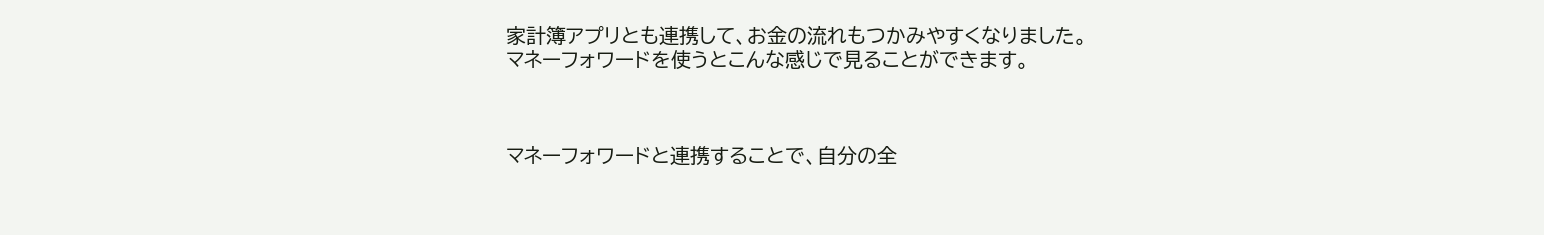家計簿アプリとも連携して、お金の流れもつかみやすくなりました。
マネーフォワードを使うとこんな感じで見ることができます。



マネーフォワードと連携することで、自分の全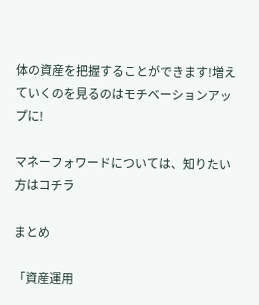体の資産を把握することができます!増えていくのを見るのはモチベーションアップに!

マネーフォワードについては、知りたい方はコチラ

まとめ

「資産運用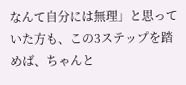なんて自分には無理」と思っていた方も、この3ステップを踏めば、ちゃんと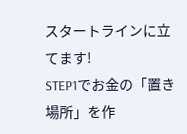スタートラインに立てます!
STEP1でお金の「置き場所」を作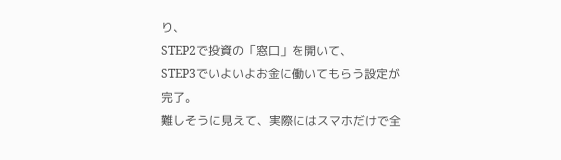り、
STEP2で投資の「窓口」を開いて、
STEP3でいよいよお金に働いてもらう設定が完了。
難しそうに見えて、実際にはスマホだけで全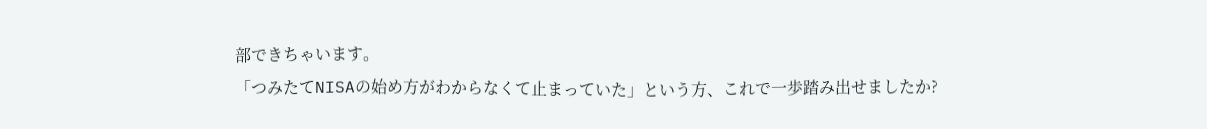部できちゃいます。
「つみたてNISAの始め方がわからなくて止まっていた」という方、これで一歩踏み出せましたか?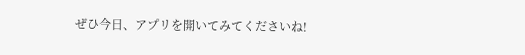ぜひ今日、アプリを開いてみてくださいね!